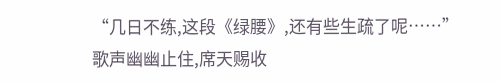“几日不练,这段《绿腰》,还有些生疏了呢……”
歌声幽幽止住,席天赐收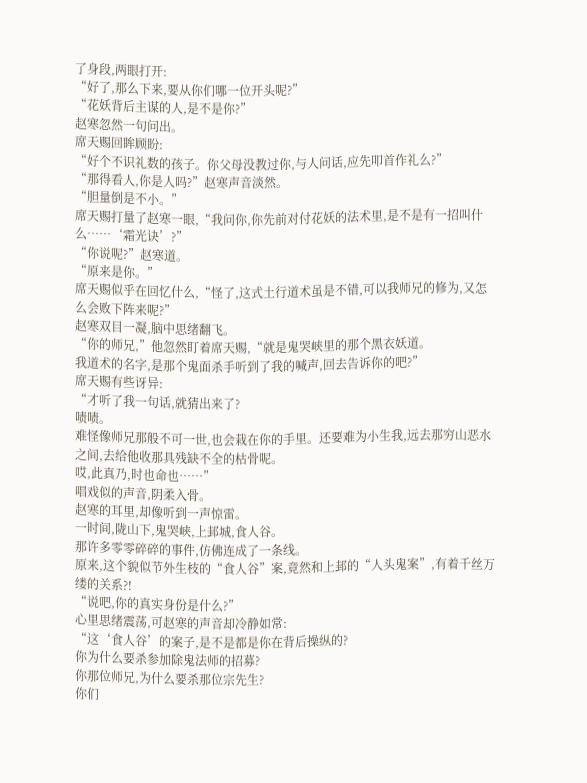了身段,两眼打开:
“好了,那么下来,要从你们哪一位开头呢?”
“花妖背后主谋的人,是不是你?”
赵寒忽然一句问出。
席天赐回眸顾盼:
“好个不识礼数的孩子。你父母没教过你,与人问话,应先叩首作礼么?”
“那得看人,你是人吗?”赵寒声音淡然。
“胆量倒是不小。”
席天赐打量了赵寒一眼,“我问你,你先前对付花妖的法术里,是不是有一招叫什么……‘霜光诀’?”
“你说呢?”赵寒道。
“原来是你。”
席天赐似乎在回忆什么,“怪了,这式土行道术虽是不错,可以我师兄的修为,又怎么会败下阵来呢?”
赵寒双目一凝,脑中思绪翻飞。
“你的师兄,”他忽然盯着席天赐,“就是鬼哭峡里的那个黑衣妖道。
我道术的名字,是那个鬼面杀手听到了我的喊声,回去告诉你的吧?”
席天赐有些讶异:
“才听了我一句话,就猜出来了?
啧啧。
难怪像师兄那般不可一世,也会栽在你的手里。还要难为小生我,远去那穷山恶水之间,去给他收那具残缺不全的枯骨呢。
哎,此真乃,时也命也……”
唱戏似的声音,阴柔入骨。
赵寒的耳里,却像听到一声惊雷。
一时间,陇山下,鬼哭峡,上邽城,食人谷。
那许多零零碎碎的事件,仿佛连成了一条线。
原来,这个貌似节外生枝的“食人谷”案,竟然和上邽的“人头鬼案”,有着千丝万缕的关系?!
“说吧,你的真实身份是什么?”
心里思绪震荡,可赵寒的声音却冷静如常:
“这‘食人谷’的案子,是不是都是你在背后操纵的?
你为什么要杀参加除鬼法师的招募?
你那位师兄,为什么要杀那位宗先生?
你们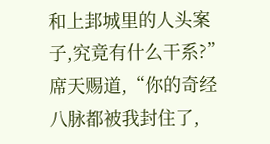和上邽城里的人头案子,究竟有什么干系?”
席天赐道,“你的奇经八脉都被我封住了,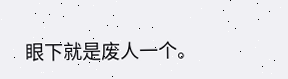眼下就是废人一个。